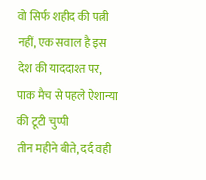वो सिर्फ शहीद की पत्नी नहीं, एक सवाल है इस देश की याददाश्त पर, पाक मैच से पहले ऐशान्या की टूटी चुप्पी
तीन महीने बीते, दर्द वही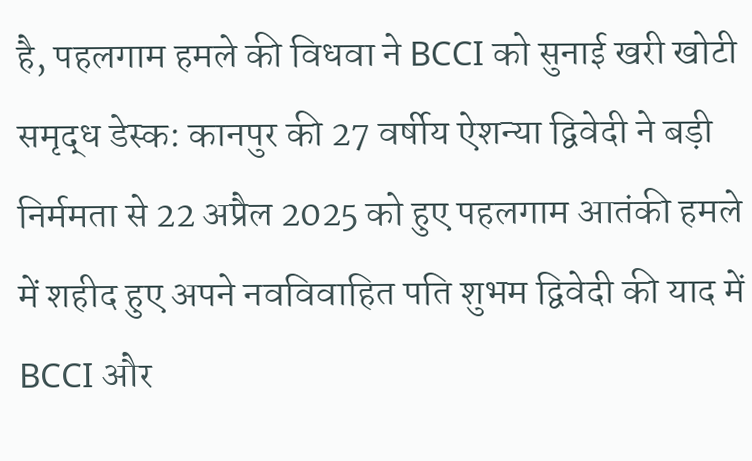है, पहलगाम हमले की विधवा ने BCCI को सुनाई खरी खोटी
समृद्ध डेस्क: कानपुर की 27 वर्षीय ऐशन्या द्विवेदी ने बड़ी निर्ममता से 22 अप्रैल 2025 को हुए पहलगाम आतंकी हमले में शहीद हुए अपने नवविवाहित पति शुभम द्विवेदी की याद में BCCI और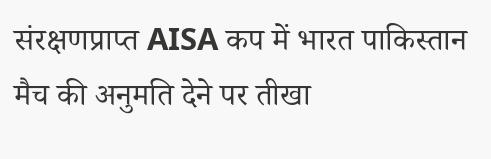संरक्षणप्राप्त AISA कप में भारत पाकिस्तान मैच की अनुमति देने पर तीखा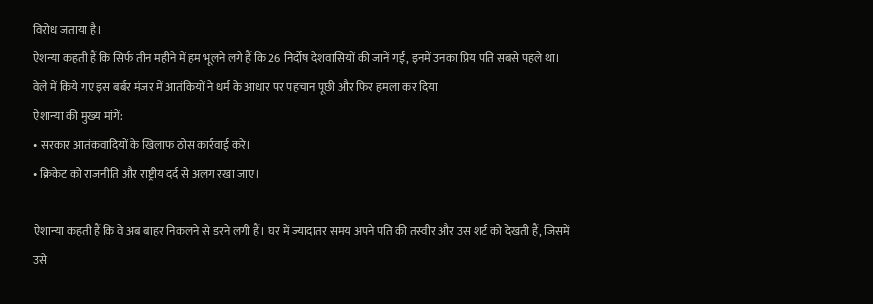विरोध जताया है।
ऐशन्या कहती हैं कि सिर्फ तीन महीने में हम भूलने लगे हैं कि 26 निर्दोष देशवासियों की जानें गईं, इनमें उनका प्रिय पति सबसे पहले था। वेले में किये गए इस बर्बर मंजर में आतंकियों ने धर्म के आधार पर पहचान पूछी और फिर हमला कर दिया
ऐशान्या की मुख्य मांगें:
• सरकार आतंकवादियों के खिलाफ ठोस कार्रवाई करे।
• क्रिकेट को राजनीति और राष्ट्रीय दर्द से अलग रखा जाए।

ऐशान्या कहती हैं कि वे अब बाहर निकलने से डरने लगी हैं। घर में ज्यादातर समय अपने पति की तस्वीर और उस शर्ट को देखती हैं, जिसमें उसे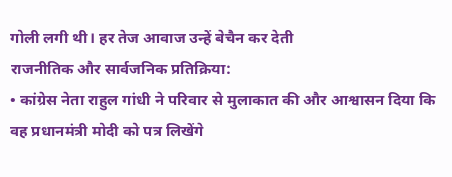गोली लगी थी। हर तेज आवाज उन्हें बेचैन कर देती
राजनीतिक और सार्वजनिक प्रतिक्रिया:
• कांग्रेस नेता राहुल गांधी ने परिवार से मुलाकात की और आश्वासन दिया कि वह प्रधानमंत्री मोदी को पत्र लिखेंगे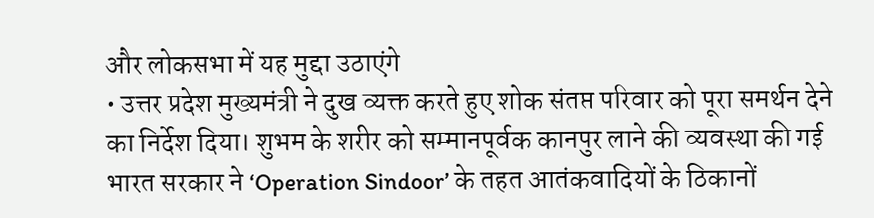और लोकसभा में यह मुद्दा उठाएंगे
• उत्तर प्रदेश मुख्यमंत्री ने दुख व्यक्त करते हुए शोक संतप्त परिवार को पूरा समर्थन देने का निर्देश दिया। शुभम के शरीर को सम्मानपूर्वक कानपुर लाने की व्यवस्था की गई
भारत सरकार ने ‘Operation Sindoor’ के तहत आतंकवादियों के ठिकानों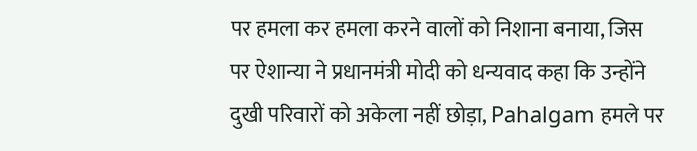पर हमला कर हमला करने वालों को निशाना बनाया, जिस पर ऐशान्या ने प्रधानमंत्री मोदी को धन्यवाद कहा कि उन्होंने दुखी परिवारों को अकेला नहीं छोड़ा, Pahalgam हमले पर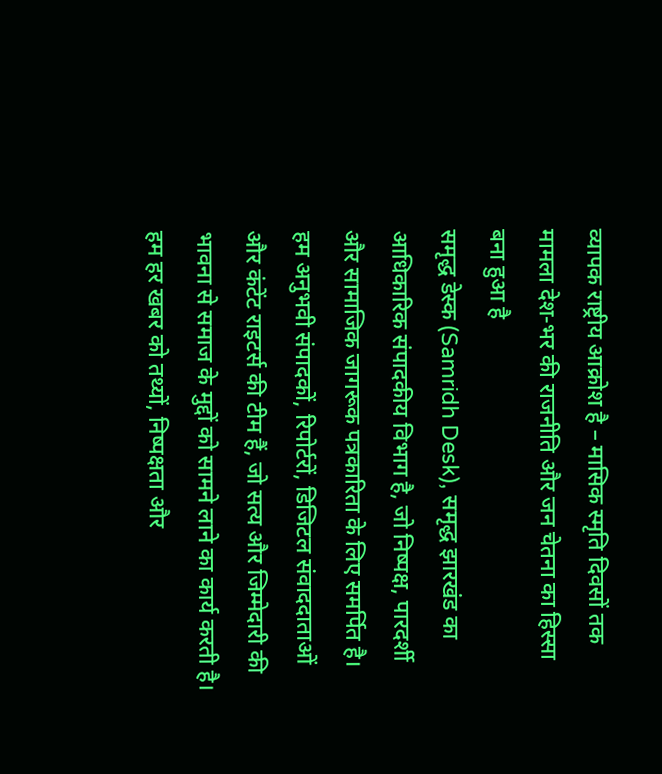व्यापक राष्ट्रीय आक्रोश है – मासिक स्मृति दिवसों तक मामला देश-भर की राजनीति और जन चेतना का हिस्सा बना हुआ है
समृद्ध डेस्क (Samridh Desk), समृद्ध झारखंड का आधिकारिक संपादकीय विभाग है, जो निष्पक्ष, पारदर्शी और सामाजिक जागरूक पत्रकारिता के लिए समर्पित है। हम अनुभवी संपादकों, रिपोर्टरों, डिजिटल संवाददाताओं और कंटेंट राइटर्स की टीम हैं, जो सत्य और जिम्मेदारी की भावना से समाज के मुद्दों को सामने लाने का कार्य करती है।
हम हर खबर को तथ्यों, निष्पक्षता और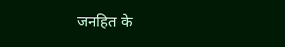जनहित के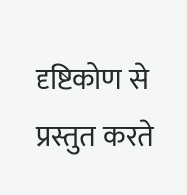दृष्टिकोण से प्रस्तुत करते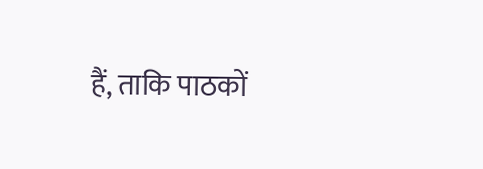हैं, ताकि पाठकों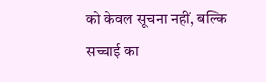को केवल सूचना नहीं, बल्कि सच्चाई का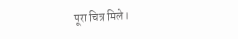पूरा चित्र मिले।